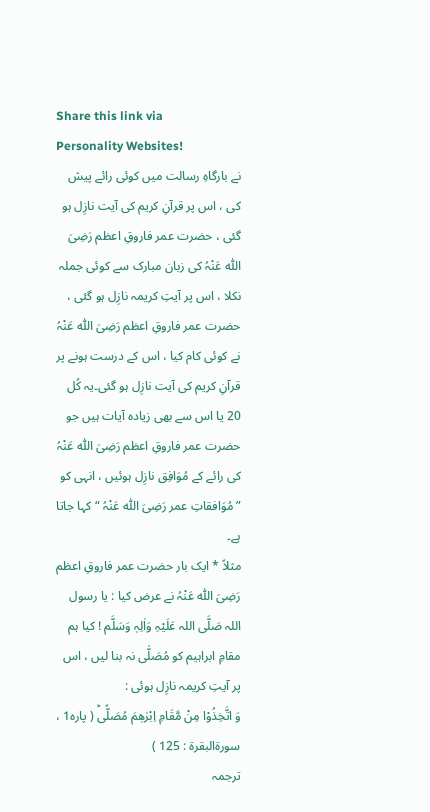Share this link via
Personality Websites!
نے بارگاہِ رسالت میں کوئی رائے پیش کی ، اس پر قرآنِ کریم کی آیت نازِل ہو گئی ، حضرت عمر فاروقِ اعظم رَضِیَ اللّٰہ عَنْہُ کی زبان مبارک سے کوئی جملہ نکلا ، اس پر آیتِ کریمہ نازِل ہو گئی ، حضرت عمر فاروقِ اعظم رَضِیَ اللّٰہ عَنْہُ نے کوئی کام کیا ، اس کے درست ہونے پر قرآنِ کریم کی آیت نازِل ہو گئی۔یہ کُل 20 یا اس سے بھی زیادہ آیات ہیں جو حضرت عمر فاروقِ اعظم رَضِیَ اللّٰہ عَنْہُ کی رائے کے مُوَافِق نازِل ہوئیں ، انہی کو ” مُوَافقاتِ عمر رَضِیَ اللّٰہ عَنْہُ “ کہا جاتا ہے۔
مثلاً * ایک بار حضرت عمر فاروقِ اعظم رَضِیَ اللّٰہ عَنْہُ نے عرض کیا : یا رسول اللہ صَلَّی اللہ عَلَیْہِ وَاٰلِہٖ وَسَلَّم ! کیا ہم مقامِ ابراہیم کو مُصَلّٰی نہ بنا لیں ، اس پر آیتِ کریمہ نازِل ہوئی :
وَ اتَّخِذُوْا مِنْ مَّقَامِ اِبْرٰهٖمَ مُصَلًّىؕ ( پارہ1 ، سورۃالبقرۃ : 125 )
ترجمہ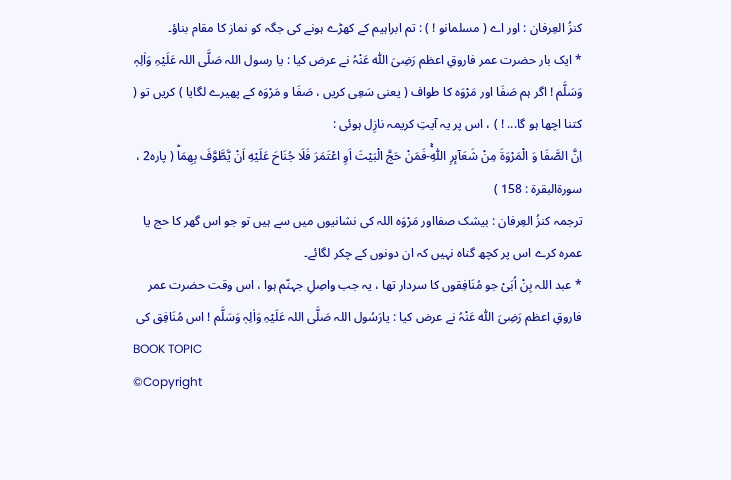کنزُ العِرفان : اور اے ( مسلمانو ! ) : تم ابراہیم کے کھڑے ہونے کی جگہ کو نماز کا مقام بناؤ۔
* ایک بار حضرت عمر فاروقِ اعظم رَضِیَ اللّٰہ عَنْہُ نے عرض کیا : یا رسول اللہ صَلَّی اللہ عَلَیْہِ وَاٰلِہٖ وَسَلَّم ! اگر ہم صَفَا اور مَرْوَہ کا طواف ( یعنی سَعِی کریں ، صَفَا و مَرْوَہ کے پھیرے لگایا ) کریں تو ( کتنا اچھا ہو گا... ! ) ، اس پر یہ آیتِ کریمہ نازِل ہوئی :
اِنَّ الصَّفَا وَ الْمَرْوَةَ مِنْ شَعَآىٕرِ اللّٰهِۚ-فَمَنْ حَجَّ الْبَیْتَ اَوِ اعْتَمَرَ فَلَا جُنَاحَ عَلَیْهِ اَنْ یَّطَّوَّفَ بِهِمَاؕ ( پارہ2 ، سورۃالبقرۃ : 158 )
ترجمہ کنزُ العِرفان : بیشک صفااور مَرْوَہ اللہ کی نشانیوں میں سے ہیں تو جو اس گھر کا حج یا عمرہ کرے اس پر کچھ گناہ نہیں کہ ان دونوں کے چکر لگائے۔
* عبد اللہ بِنْ اُبَیْ جو مُنَافِقوں کا سردار تھا ، یہ جب واصِلِ جہنّم ہوا ، اس وقت حضرت عمر فاروقِ اعظم رَضِیَ اللّٰہ عَنْہُ نے عرض کیا : یارَسُول اللہ صَلَّی اللہ عَلَیْہِ وَاٰلِہٖ وَسَلَّم ! اس مُنَافِق کی
BOOK TOPIC
©Copyright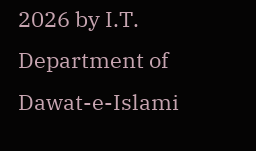2026 by I.T. Department of Dawat-e-Islami